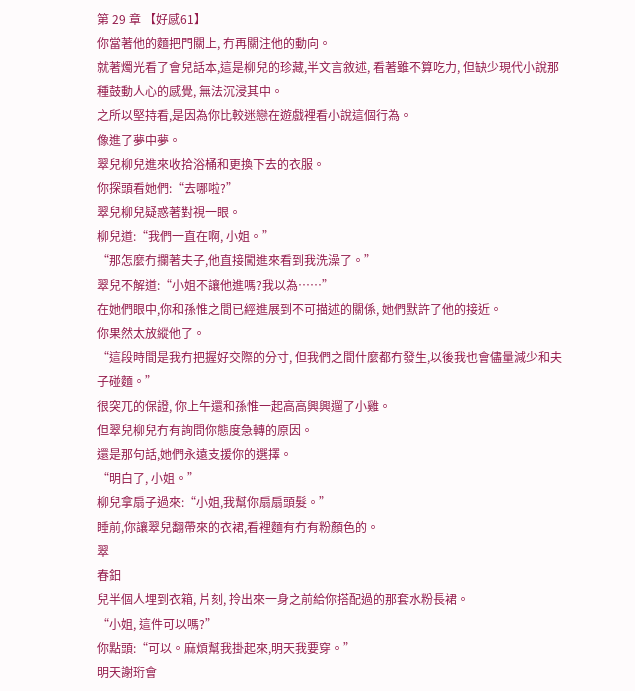第 29 章 【好感61】
你當著他的麵把門關上, 冇再關注他的動向。
就著燭光看了會兒話本,這是柳兒的珍藏,半文言敘述, 看著雖不算吃力, 但缺少現代小說那種鼓動人心的感覺, 無法沉浸其中。
之所以堅持看,是因為你比較迷戀在遊戲裡看小說這個行為。
像進了夢中夢。
翠兒柳兒進來收拾浴桶和更換下去的衣服。
你探頭看她們:“去哪啦?”
翠兒柳兒疑惑著對視一眼。
柳兒道:“我們一直在啊, 小姐。”
“那怎麼冇攔著夫子,他直接闖進來看到我洗澡了。”
翠兒不解道:“小姐不讓他進嗎?我以為……”
在她們眼中,你和孫惟之間已經進展到不可描述的關係, 她們默許了他的接近。
你果然太放縱他了。
“這段時間是我冇把握好交際的分寸, 但我們之間什麼都冇發生,以後我也會儘量減少和夫子碰麵。”
很突兀的保證, 你上午還和孫惟一起高高興興遛了小雞。
但翠兒柳兒冇有詢問你態度急轉的原因。
還是那句話,她們永遠支援你的選擇。
“明白了, 小姐。”
柳兒拿扇子過來:“小姐,我幫你扇扇頭髮。”
睡前,你讓翠兒翻帶來的衣裙,看裡麵有冇有粉顏色的。
翠
春鈤
兒半個人埋到衣箱, 片刻, 拎出來一身之前給你搭配過的那套水粉長裙。
“小姐, 這件可以嗎?”
你點頭:“可以。麻煩幫我掛起來,明天我要穿。”
明天謝珩會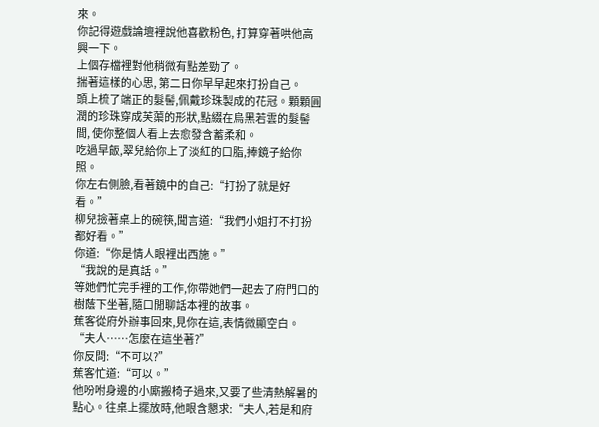來。
你記得遊戲論壇裡說他喜歡粉色, 打算穿著哄他高興一下。
上個存檔裡對他稍微有點差勁了。
揣著這樣的心思, 第二日你早早起來打扮自己。
頭上梳了端正的髮髻,佩戴珍珠製成的花冠。顆顆圓潤的珍珠穿成芙蕖的形狀,點綴在烏黑若雲的髮髻間, 使你整個人看上去愈發含蓄柔和。
吃過早飯,翠兒給你上了淡紅的口脂,捧鏡子給你照。
你左右側臉,看著鏡中的自己:“打扮了就是好看。”
柳兒撿著桌上的碗筷,聞言道:“我們小姐打不打扮都好看。”
你道:“你是情人眼裡出西施。”
“我說的是真話。”
等她們忙完手裡的工作,你帶她們一起去了府門口的樹蔭下坐著,隨口閒聊話本裡的故事。
蕉客從府外辦事回來,見你在這,表情微顯空白。
“夫人……怎麼在這坐著?”
你反問:“不可以?”
蕉客忙道:“可以。”
他吩咐身邊的小廝搬椅子過來,又要了些清熱解暑的點心。往桌上擺放時,他眼含懇求:“夫人,若是和府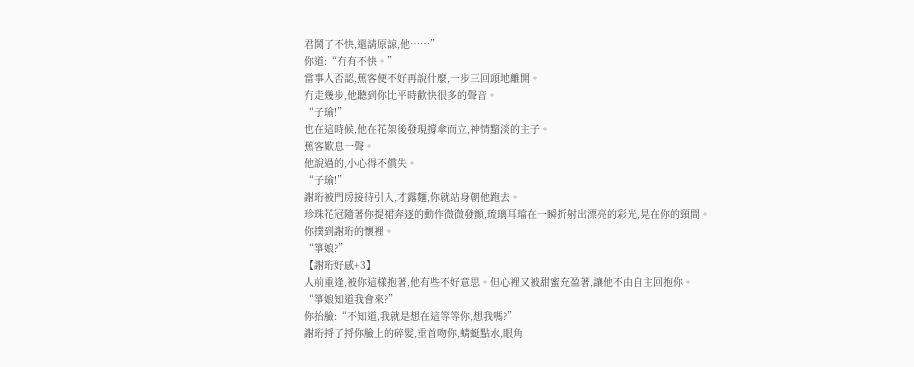君鬨了不快,還請原諒,他……”
你道:“冇有不快。”
當事人否認,蕉客便不好再說什麼,一步三回頭地離開。
冇走幾步,他聽到你比平時歡快很多的聲音。
“子瑜!”
也在這時候,他在花架後發現撐傘而立,神情黯淡的主子。
蕉客歎息一聲。
他說過的,小心得不償失。
“子瑜!”
謝珩被門房接待引入,才露麵,你就站身朝他跑去。
珍珠花冠隨著你提裙奔逐的動作微微發顫,琉璃耳璫在一瞬折射出漂亮的彩光,晃在你的頸間。
你撲到謝珩的懷裡。
“箏娘?”
【謝珩好感+3】
人前重逢,被你這樣抱著,他有些不好意思。但心裡又被甜蜜充盈著,讓他不由自主回抱你。
“箏娘知道我會來?”
你抬臉:“不知道,我就是想在這等等你,想我嗎?”
謝珩捋了捋你臉上的碎髮,垂首吻你,蜻蜓點水,眼角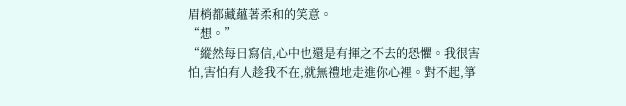眉梢都藏蘊著柔和的笑意。
“想。”
“縱然每日寫信,心中也還是有揮之不去的恐懼。我很害怕,害怕有人趁我不在,就無禮地走進你心裡。對不起,箏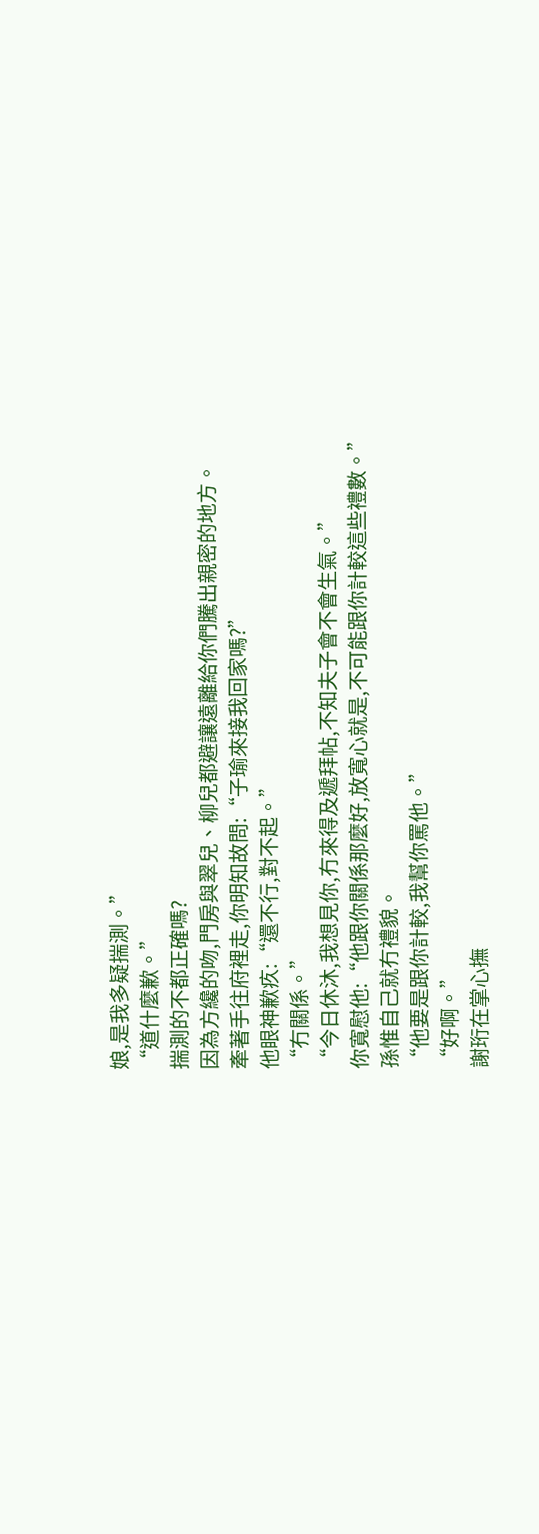娘,是我多疑揣測。”
“道什麼歉。”
揣測的不都正確嗎?
因為方纔的吻,門房與翠兒、柳兒都避讓遠離給你們騰出親密的地方。
牽著手往府裡走,你明知故問:“子瑜來接我回家嗎?”
他眼神歉疚:“還不行,對不起。”
“冇關係。”
“今日休沐,我想見你,冇來得及遞拜帖,不知夫子會不會生氣。”
你寬慰他:“他跟你關係那麼好,放寬心就是,不可能跟你計較這些禮數。”
孫惟自己就冇禮貌。
“他要是跟你計較,我幫你罵他。”
“好啊。”
謝珩在掌心撫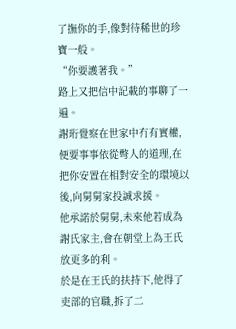了撫你的手,像對待稀世的珍寶一般。
“你要護著我。”
路上又把信中記載的事聊了一遍。
謝珩覺察在世家中冇有實權,便要事事依從彆人的道理,在把你安置在相對安全的環境以後,向舅舅家投誠求援。
他承諾於舅舅,未來他若成為謝氏家主,會在朝堂上為王氏放更多的利。
於是在王氏的扶持下,他得了吏部的官職,拆了二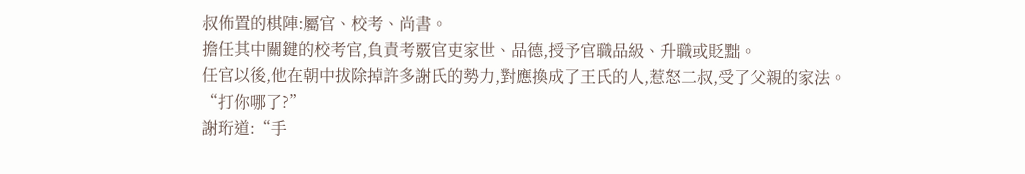叔佈置的棋陣:屬官、校考、尚書。
擔任其中關鍵的校考官,負責考覈官吏家世、品德,授予官職品級、升職或貶黜。
任官以後,他在朝中拔除掉許多謝氏的勢力,對應換成了王氏的人,惹怒二叔,受了父親的家法。
“打你哪了?”
謝珩道:“手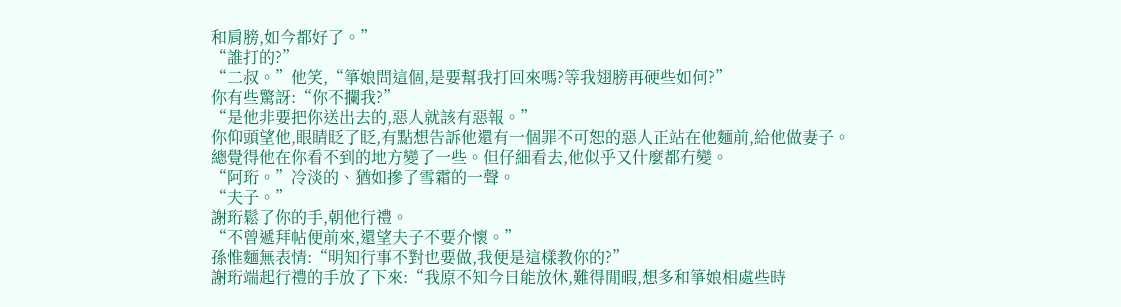和肩膀,如今都好了。”
“誰打的?”
“二叔。”他笑,“箏娘問這個,是要幫我打回來嗎?等我翅膀再硬些如何?”
你有些驚訝:“你不攔我?”
“是他非要把你送出去的,惡人就該有惡報。”
你仰頭望他,眼睛眨了眨,有點想告訴他還有一個罪不可恕的惡人正站在他麵前,給他做妻子。
總覺得他在你看不到的地方變了一些。但仔細看去,他似乎又什麼都冇變。
“阿珩。”冷淡的、猶如摻了雪霜的一聲。
“夫子。”
謝珩鬆了你的手,朝他行禮。
“不曾遞拜帖便前來,還望夫子不要介懷。”
孫惟麵無表情:“明知行事不對也要做,我便是這樣教你的?”
謝珩端起行禮的手放了下來:“我原不知今日能放休,難得閒暇,想多和箏娘相處些時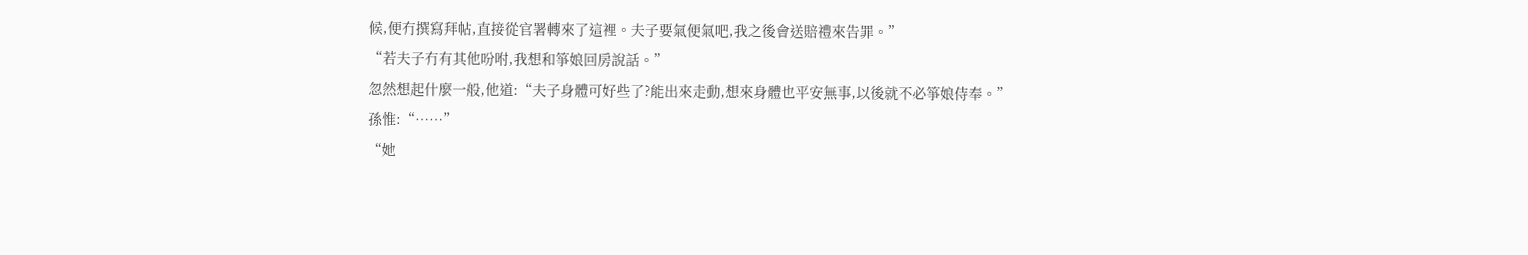候,便冇撰寫拜帖,直接從官署轉來了這裡。夫子要氣便氣吧,我之後會送賠禮來告罪。”
“若夫子冇有其他吩咐,我想和箏娘回房說話。”
忽然想起什麼一般,他道:“夫子身體可好些了?能出來走動,想來身體也平安無事,以後就不必箏娘侍奉。”
孫惟:“……”
“她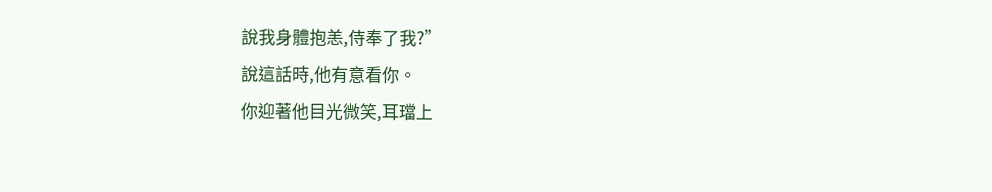說我身體抱恙,侍奉了我?”
說這話時,他有意看你。
你迎著他目光微笑,耳璫上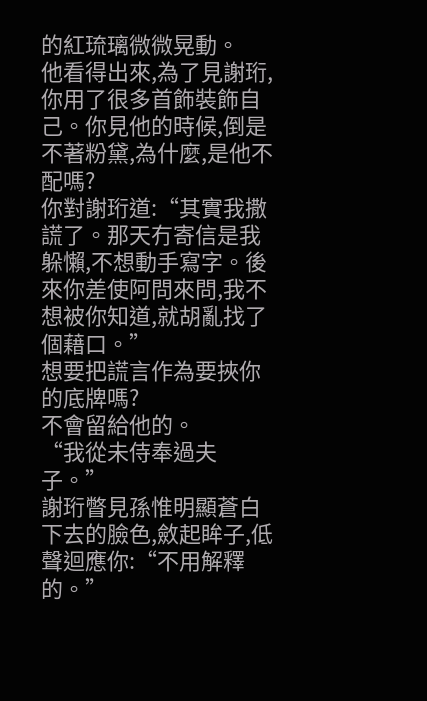的紅琉璃微微晃動。
他看得出來,為了見謝珩,你用了很多首飾裝飾自己。你見他的時候,倒是不著粉黛,為什麼,是他不配嗎?
你對謝珩道:“其實我撒謊了。那天冇寄信是我躲懶,不想動手寫字。後來你差使阿問來問,我不想被你知道,就胡亂找了個藉口。”
想要把謊言作為要挾你的底牌嗎?
不會留給他的。
“我從未侍奉過夫子。”
謝珩瞥見孫惟明顯蒼白下去的臉色,斂起眸子,低聲迴應你:“不用解釋的。”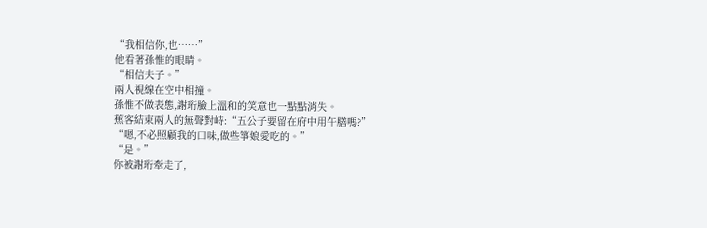“我相信你,也……”
他看著孫惟的眼睛。
“相信夫子。”
兩人視線在空中相撞。
孫惟不做表態,謝珩臉上溫和的笑意也一點點消失。
蕉客結束兩人的無聲對峙:“五公子要留在府中用午膳嗎?”
“嗯,不必照顧我的口味,做些箏娘愛吃的。”
“是。”
你被謝珩牽走了,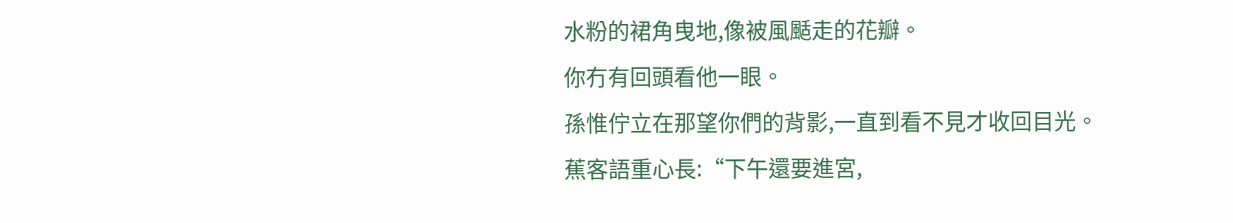水粉的裙角曳地,像被風颳走的花瓣。
你冇有回頭看他一眼。
孫惟佇立在那望你們的背影,一直到看不見才收回目光。
蕉客語重心長:“下午還要進宮,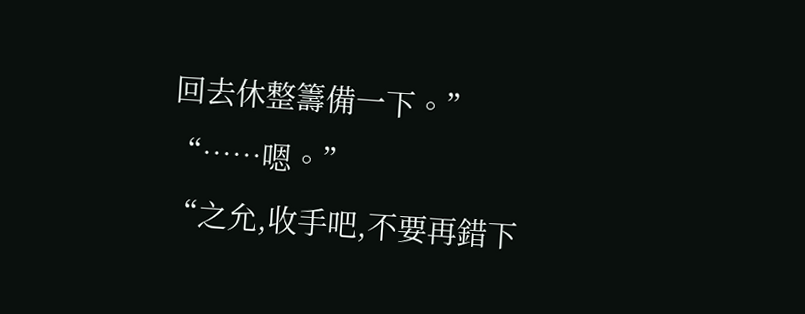回去休整籌備一下。”
“……嗯。”
“之允,收手吧,不要再錯下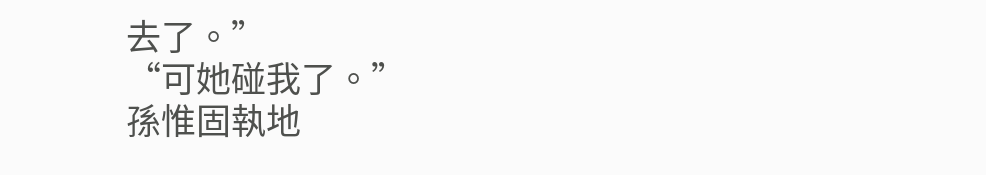去了。”
“可她碰我了。”
孫惟固執地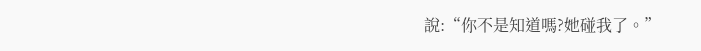說:“你不是知道嗎?她碰我了。”